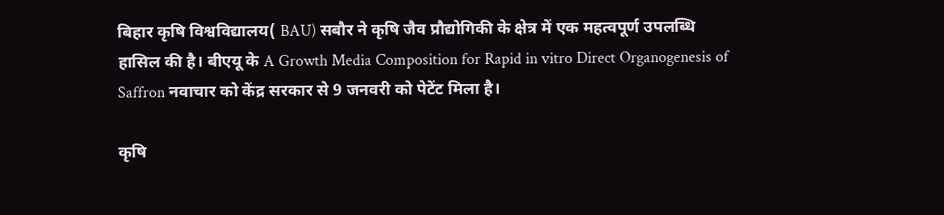बिहार कृषि विश्वविद्यालय( BAU) सबौर ने कृषि जैव प्रौद्योगिकी के क्षेत्र में एक महत्वपूर्ण उपलब्धि हासिल की है। बीएयू के A Growth Media Composition for Rapid in vitro Direct Organogenesis of Saffron नवाचार को केंद्र सरकार से 9 जनवरी को पेटेंट मिला है।

कृषि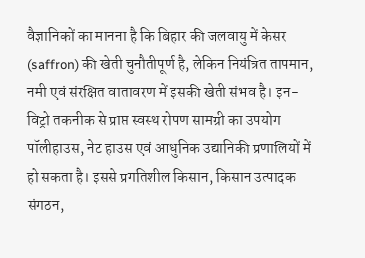वैज्ञानिकों का मानना है कि बिहार की जलवायु में केसर (saffron) की खेती चुनौतीपूर्ण है, लेकिन नियंत्रित तापमान, नमी एवं संरक्षित वातावरण में इसकी खेती संभव है। इन-विट्रो तकनीक से प्राप्त स्वस्थ रोपण सामग्री का उपयोग पॉलीहाउस, नेट हाउस एवं आधुनिक उद्यानिकी प्रणालियों में हो सकता है। इससे प्रगतिशील किसान, किसान उत्पादक संगठन,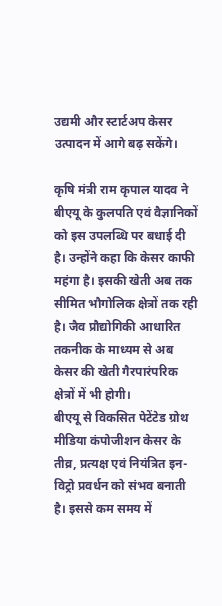उद्यमी और स्टार्टअप केसर उत्पादन में आगे बढ़ सकेंगे।

कृषि मंत्री राम कृपाल यादव ने बीएयू के कुलपति एवं वैज्ञानिकों को इस उपलब्धि पर बधाई दी है। उन्होंने कहा कि केसर काफी महंगा है। इसकी खेती अब तक सीमित भौगोलिक क्षेत्रों तक रही है। जैव प्रौद्योगिकी आधारित तकनीक के माध्यम से अब केसर की खेती गैरपारंपरिक क्षेत्रों में भी होगी।
बीएयू से विकसित पेटेंटेड ग्रोथ मीडिया कंपोजीशन केसर के तीव्र, प्रत्यक्ष एवं नियंत्रित इन-विट्रो प्रवर्धन को संभव बनाती है। इससे कम समय में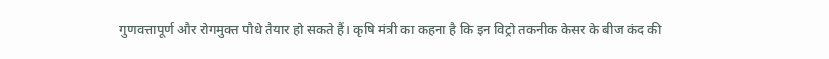गुणवत्तापूर्ण और रोगमुक्त पौधे तैयार हो सकते हैं। कृषि मंत्री का कहना है कि इन विट्रो तकनीक केसर के बीज कंद की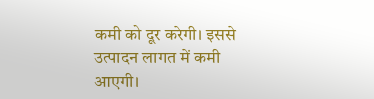कमी को दूर करेगी। इससे उत्पादन लागत में कमी आएगी।